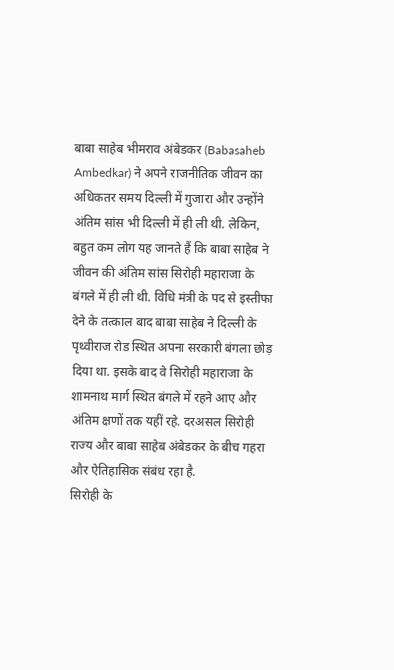बाबा साहेब भीमराव अंबेडकर (Babasaheb Ambedkar) ने अपने राजनीतिक जीवन का अधिकतर समय दिल्ली में गुजारा और उन्होंने अंतिम सांस भी दिल्ली में ही ली थी. लेकिन, बहुत कम लोग यह जानते हैं कि बाबा साहेब ने जीवन की अंतिम सांस सिरोही महाराजा के बंगले में ही ली थी. विधि मंत्री के पद से इस्तीफा देने के तत्काल बाद बाबा साहेब ने दिल्ली के पृथ्वीराज रोड स्थित अपना सरकारी बंगला छोड़ दिया था. इसके बाद वे सिरोही महाराजा के शामनाथ मार्ग स्थित बंगले में रहने आए और अंतिम क्षणों तक यहीं रहे. दरअसल सिरोही राज्य और बाबा साहेब अंबेडकर के बीच गहरा और ऐतिहासिक संबंध रहा है.
सिरोही के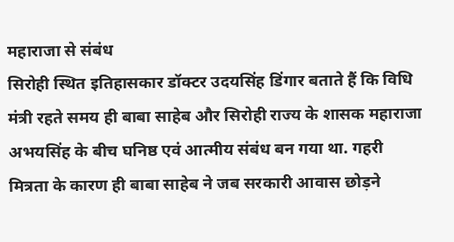महाराजा से संबंध
सिरोही स्थित इतिहासकार डॉक्टर उदयसिंह डिंगार बताते हैं कि विधि मंत्री रहते समय ही बाबा साहेब और सिरोही राज्य के शासक महाराजा अभयसिंह के बीच घनिष्ठ एवं आत्मीय संबंध बन गया था. गहरी मित्रता के कारण ही बाबा साहेब ने जब सरकारी आवास छोड़ने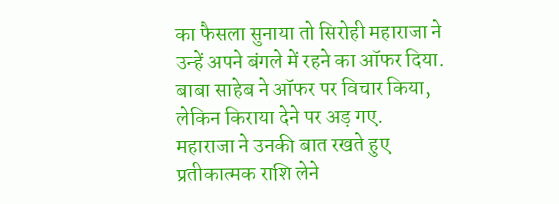का फैसला सुनाया तो सिरोही महाराजा ने उन्हें अपने बंगले में रहने का ऑफर दिया. बाबा साहेब ने ऑफर पर विचार किया, लेकिन किराया देने पर अड़ गए.
महाराजा ने उनकी बात रखते हुए प्रतीकात्मक राशि लेने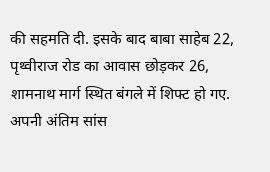की सहमति दी. इसके बाद बाबा साहेब 22, पृथ्वीराज रोड का आवास छोड़कर 26, शामनाथ मार्ग स्थित बंगले में शिफ्ट हो गए. अपनी अंतिम सांस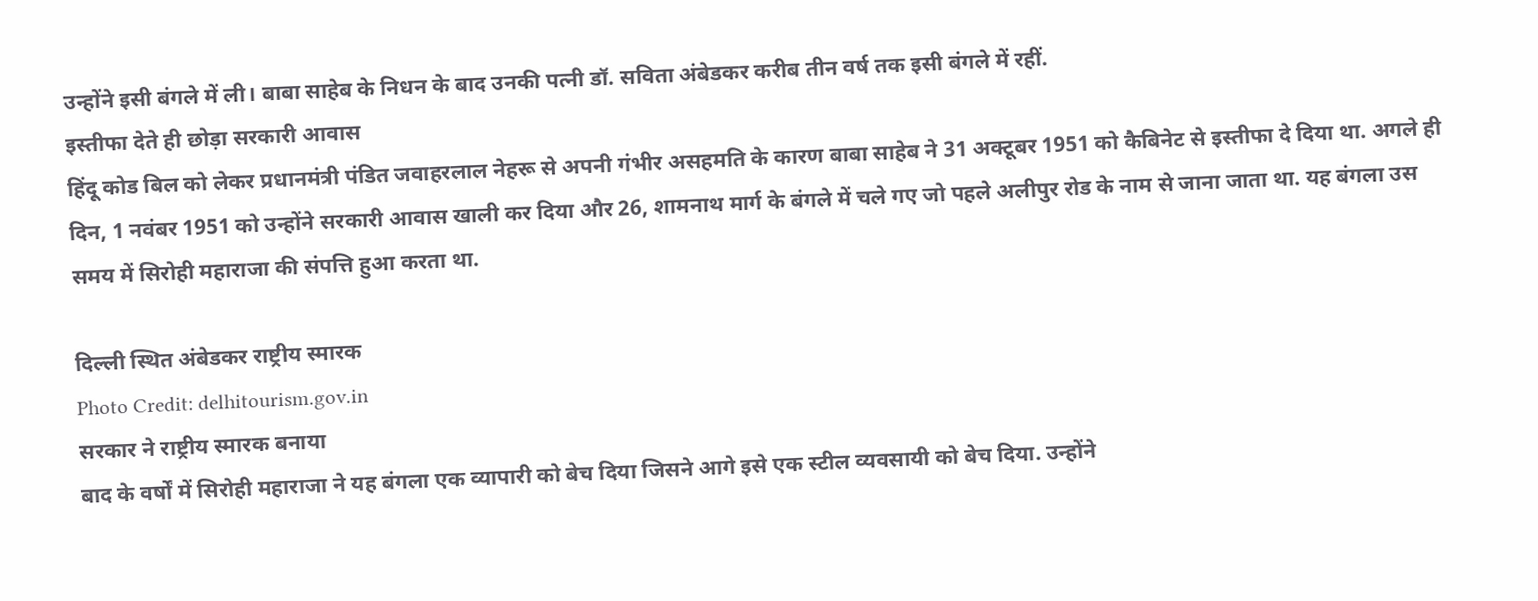उन्होंने इसी बंगले में ली। बाबा साहेब के निधन के बाद उनकी पत्नी डॉ. सविता अंबेडकर करीब तीन वर्ष तक इसी बंगले में रहीं.
इस्तीफा देते ही छोड़ा सरकारी आवास
हिंदू कोड बिल को लेकर प्रधानमंत्री पंडित जवाहरलाल नेहरू से अपनी गंभीर असहमति के कारण बाबा साहेब ने 31 अक्टूबर 1951 को कैबिनेट से इस्तीफा दे दिया था. अगले ही दिन, 1 नवंबर 1951 को उन्होंने सरकारी आवास खाली कर दिया और 26, शामनाथ मार्ग के बंगले में चले गए जो पहले अलीपुर रोड के नाम से जाना जाता था. यह बंगला उस समय में सिरोही महाराजा की संपत्ति हुआ करता था.

दिल्ली स्थित अंबेडकर राष्ट्रीय स्मारक
Photo Credit: delhitourism.gov.in
सरकार ने राष्ट्रीय स्मारक बनाया
बाद के वर्षों में सिरोही महाराजा ने यह बंगला एक व्यापारी को बेच दिया जिसने आगे इसे एक स्टील व्यवसायी को बेच दिया. उन्होंने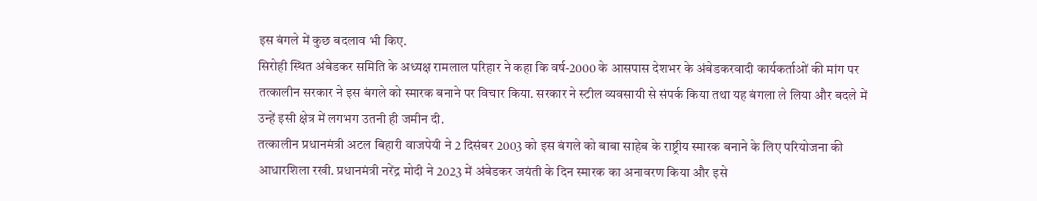इस बंगले में कुछ बदलाव भी किए.
सिरोही स्थित अंबेडकर समिति के अध्यक्ष रामलाल परिहार ने कहा कि वर्ष-2000 के आसपास देशभर के अंबेडकरवादी कार्यकर्ताओं की मांग पर तत्कालीन सरकार ने इस बंगले को स्मारक बनाने पर विचार किया. सरकार ने स्टील व्यवसायी से संपर्क किया तथा यह बंगला ले लिया और बदले में उन्हें इसी क्षेत्र में लगभग उतनी ही जमीन दी.
तत्कालीन प्रधानमंत्री अटल बिहारी वाजपेयी ने 2 दिसंबर 2003 को इस बंगले को बाबा साहेब के राष्ट्रीय स्मारक बनाने के लिए परियोजना की आधारशिला रखी. प्रधानमंत्री नरेंद्र मोदी ने 2023 में अंबेडकर जयंती के दिन स्मारक का अनावरण किया और इसे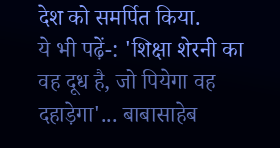देश को समर्पित किया.
ये भी पढ़ें-: 'शिक्षा शेरनी का वह दूध है, जो पियेगा वह दहाड़ेगा'... बाबासाहेब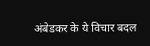अंबेडकर के ये विचार बदल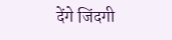देंगे जिंदगी